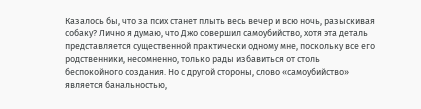Казалось бы, что за псих станет плыть весь вечер и всю ночь, разыскивая собаку? Лично я думаю, что Джо совершил самоубийство, хотя эта деталь представляется существенной практически одному мне, поскольку все его родственники, несомненно, только рады избавиться от столь беспокойного создания. Но с другой стороны, слово «самоубийство» является банальностью,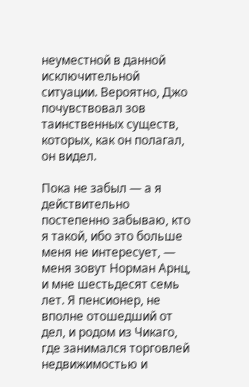неуместной в данной исключительной ситуации. Вероятно, Джо почувствовал зов таинственных существ, которых, как он полагал, он видел.

Пока не забыл — а я действительно постепенно забываю, кто я такой, ибо это больше меня не интересует, — меня зовут Норман Арнц, и мне шестьдесят семь лет. Я пенсионер, не вполне отошедший от дел, и родом из Чикаго, где занимался торговлей недвижимостью и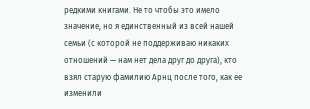редкими книгами. Не то чтобы это имело значение, но я единственный из всей нашей семьи (с которой не поддерживаю никаких отношений — нам нет дела друг до друга), кто взял старую фамилию Арнц после того, как ее изменили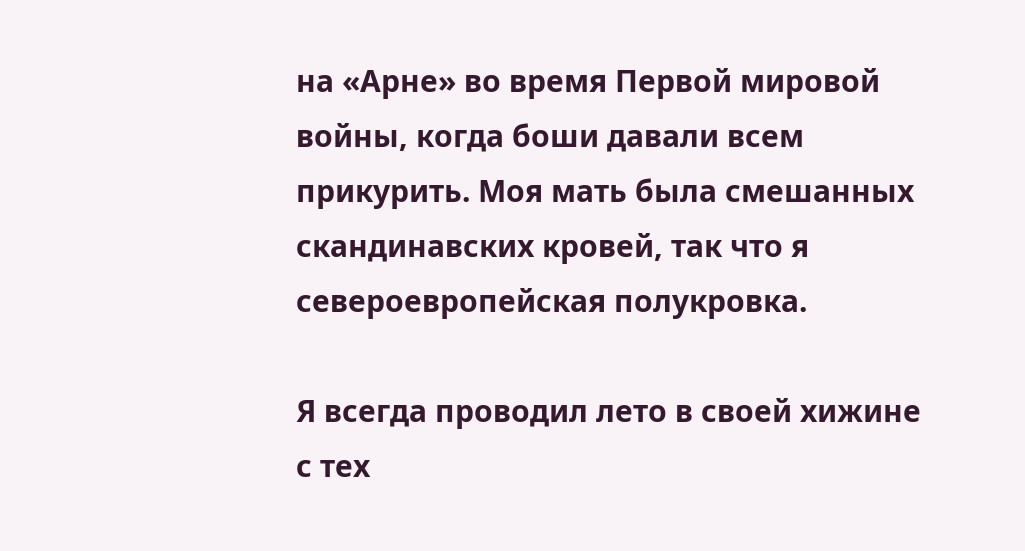на «Арне» во время Первой мировой войны, когда боши давали всем прикурить. Моя мать была смешанных скандинавских кровей, так что я североевропейская полукровка.

Я всегда проводил лето в своей хижине с тех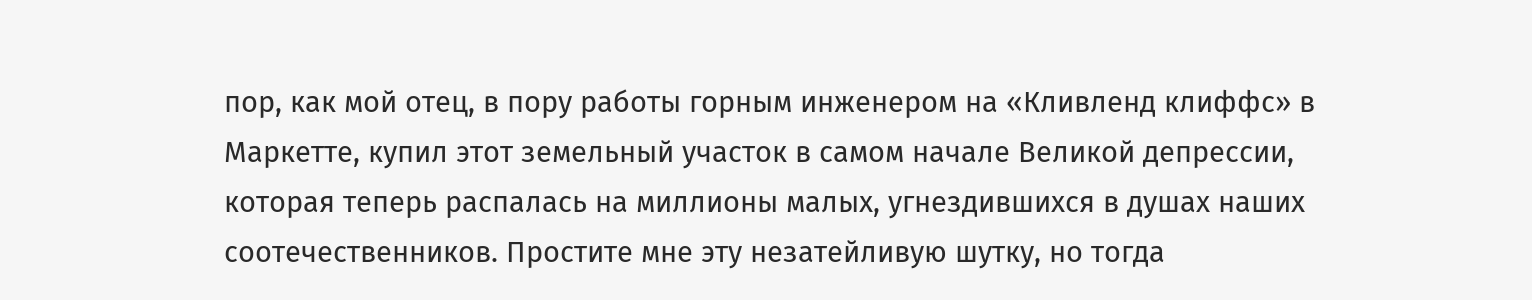пор, как мой отец, в пору работы горным инженером на «Кливленд клиффс» в Маркетте, купил этот земельный участок в самом начале Великой депрессии, которая теперь распалась на миллионы малых, угнездившихся в душах наших соотечественников. Простите мне эту незатейливую шутку, но тогда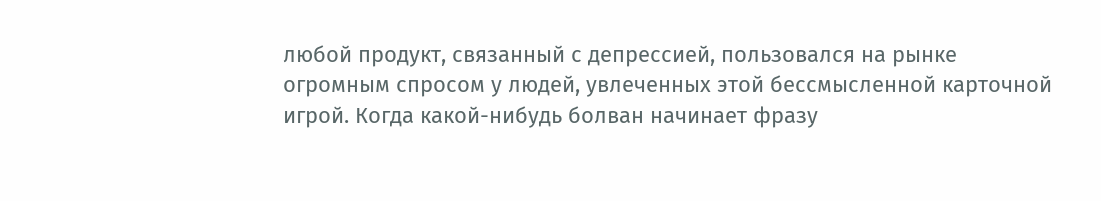любой продукт, связанный с депрессией, пользовался на рынке огромным спросом у людей, увлеченных этой бессмысленной карточной игрой. Когда какой-нибудь болван начинает фразу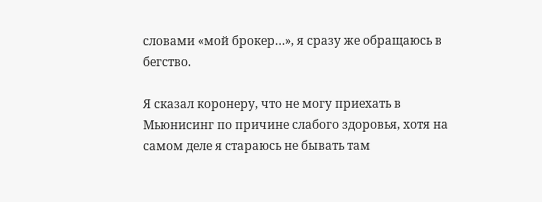словами «мой брокер…», я сразу же обращаюсь в бегство.

Я сказал коронеру, что не могу приехать в Мьюнисинг по причине слабого здоровья, хотя на самом деле я стараюсь не бывать там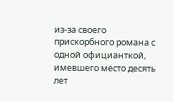из-за своего прискорбного романа с одной официанткой, имевшего место десять лет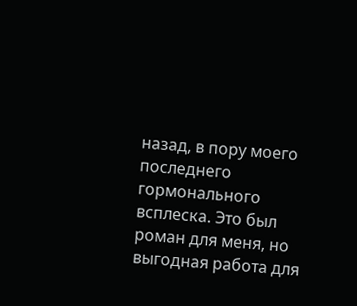назад, в пору моего последнего гормонального всплеска. Это был роман для меня, но выгодная работа для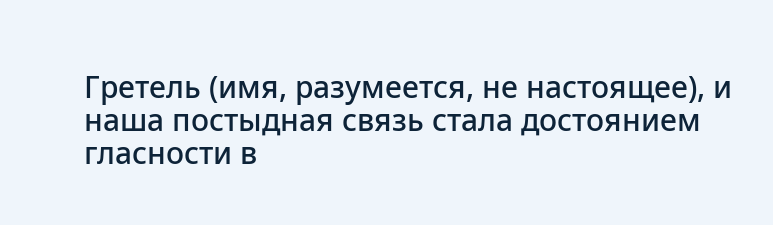Гретель (имя, разумеется, не настоящее), и наша постыдная связь стала достоянием гласности в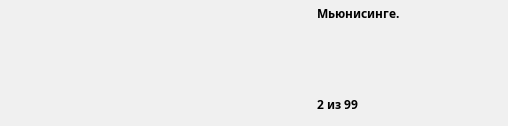Мьюнисинге.



2 из 99